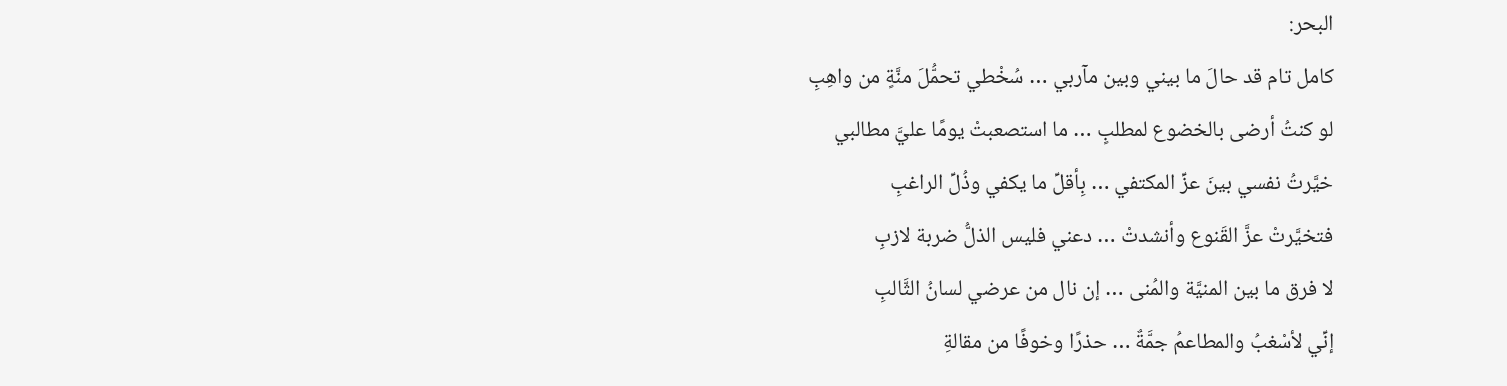البحر:
كامل تام قد حالَ ما بيني وبين مآربي … سُخْطي تحمُّلَ منَّةٍ من واهِبِ
لو كنتُ أرضى بالخضوع لمطلبٍ … ما استصعبتْ يومًا عليَّ مطالبي
خيَّرتُ نفسي بينَ عزِّ المكتفي … بِأقلِّ ما يكفي وذُلِّ الراغبِ
فتخيَّرتْ عزَّ القَنوع وأنشدتْ … دعني فليس الذلُّ ضربة لازبِ
لا فرق ما بين المنيَّة والمُنى … إن نال من عرضي لسانُ الثَّالبِ
إنِّي لأسْغبُ والمطاعمُ جمَّةٌ … حذرًا وخوفًا من مقالةِ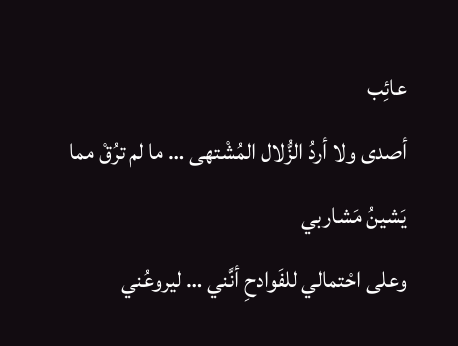عائِب
أصدى ولا أردُ الزُّلال المُشْتهى … ما لم ترُقْ مما يَشينُ مَشاربي
وعلى احْتمالي للفَوادحِ أنَّني … ليروعُني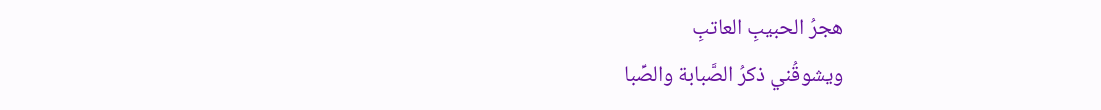هجرُ الحبيبِ العاتبِ
ويشوقُني ذكرُ الصَّبابة والصِّبا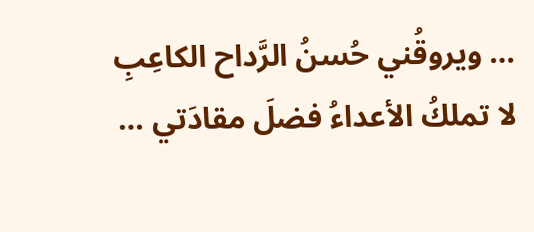… ويروقُني حُسنُ الرَّداح الكاعِبِ
لا تملكُ الأعداءُ فضلَ مقادَتي …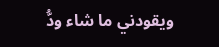ويقودني ما شاء ودُّ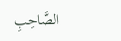الصَّاحِبِ